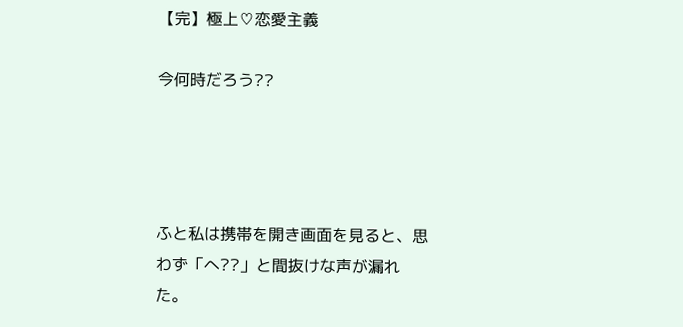【完】極上♡恋愛主義

今何時だろう??




ふと私は携帯を開き画面を見ると、思わず「へ??」と間抜けな声が漏れた。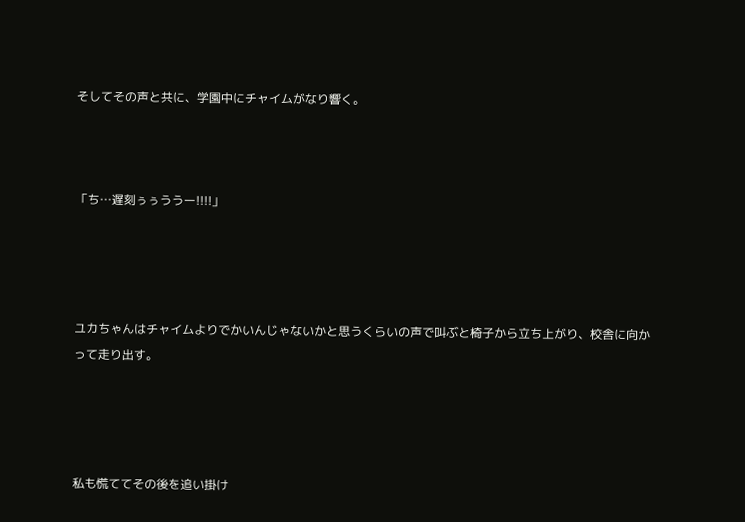そしてその声と共に、学園中にチャイムがなり響く。



「ち…遅刻ぅぅううー!!!!」




ユカちゃんはチャイムよりでかいんじゃないかと思うくらいの声で叫ぶと椅子から立ち上がり、校舎に向かって走り出す。




私も慌ててその後を追い掛け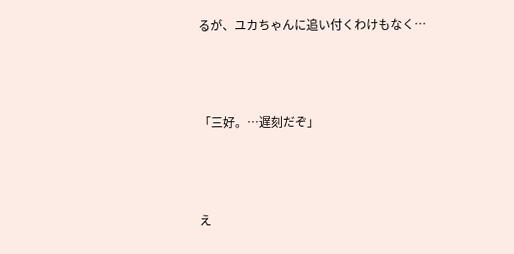るが、ユカちゃんに追い付くわけもなく…




「三好。…遅刻だぞ」




え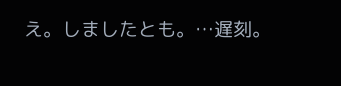え。しましたとも。…遅刻。